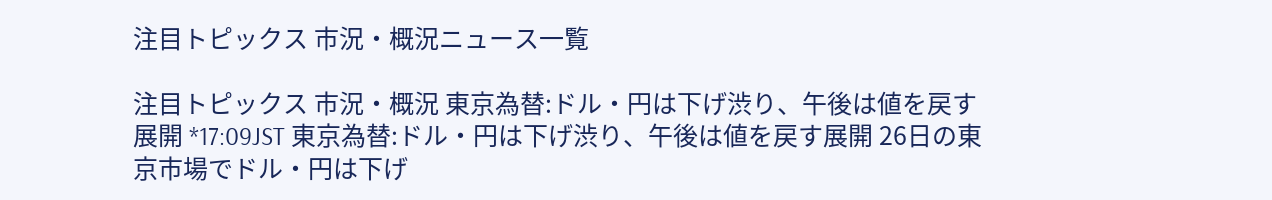注目トピックス 市況・概況ニュース一覧

注目トピックス 市況・概況 東京為替:ドル・円は下げ渋り、午後は値を戻す展開 *17:09JST 東京為替:ドル・円は下げ渋り、午後は値を戻す展開 26日の東京市場でドル・円は下げ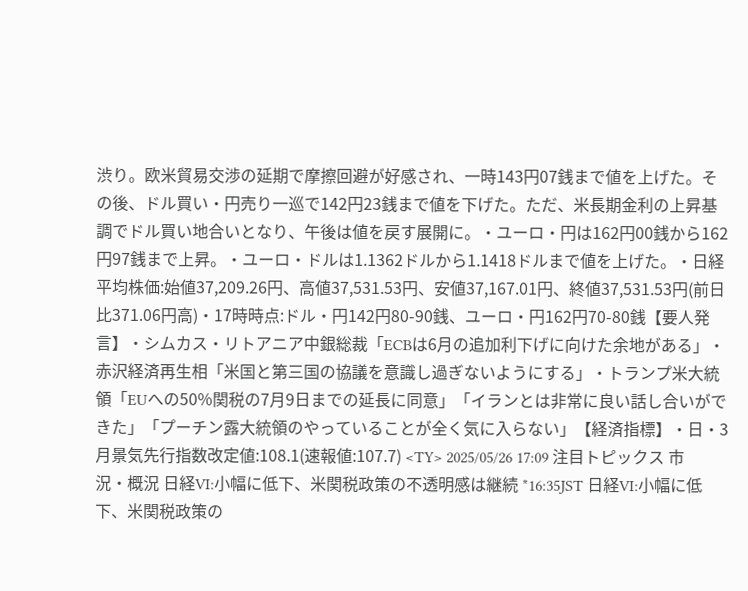渋り。欧米貿易交渉の延期で摩擦回避が好感され、一時143円07銭まで値を上げた。その後、ドル買い・円売り一巡で142円23銭まで値を下げた。ただ、米長期金利の上昇基調でドル買い地合いとなり、午後は値を戻す展開に。・ユーロ・円は162円00銭から162円97銭まで上昇。・ユーロ・ドルは1.1362ドルから1.1418ドルまで値を上げた。・日経平均株価:始値37,209.26円、高値37,531.53円、安値37,167.01円、終値37,531.53円(前日比371.06円高)・17時時点:ドル・円142円80-90銭、ユーロ・円162円70-80銭【要人発言】・シムカス・リトアニア中銀総裁「ECBは6月の追加利下げに向けた余地がある」・赤沢経済再生相「米国と第三国の協議を意識し過ぎないようにする」・トランプ米大統領「EUへの50%関税の7月9日までの延長に同意」「イランとは非常に良い話し合いができた」「プーチン露大統領のやっていることが全く気に入らない」【経済指標】・日・3月景気先行指数改定値:108.1(速報値:107.7) <TY> 2025/05/26 17:09 注目トピックス 市況・概況 日経VI:小幅に低下、米関税政策の不透明感は継続 *16:35JST 日経VI:小幅に低下、米関税政策の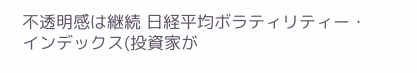不透明感は継続 日経平均ボラティリティー・インデックス(投資家が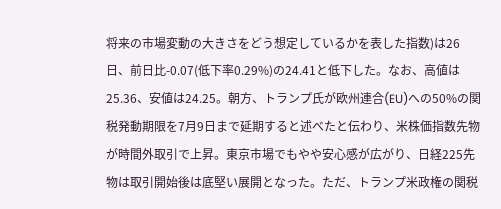将来の市場変動の大きさをどう想定しているかを表した指数)は26日、前日比-0.07(低下率0.29%)の24.41と低下した。なお、高値は25.36、安値は24.25。朝方、トランプ氏が欧州連合(EU)への50%の関税発動期限を7月9日まで延期すると述べたと伝わり、米株価指数先物が時間外取引で上昇。東京市場でもやや安心感が広がり、日経225先物は取引開始後は底堅い展開となった。ただ、トランプ米政権の関税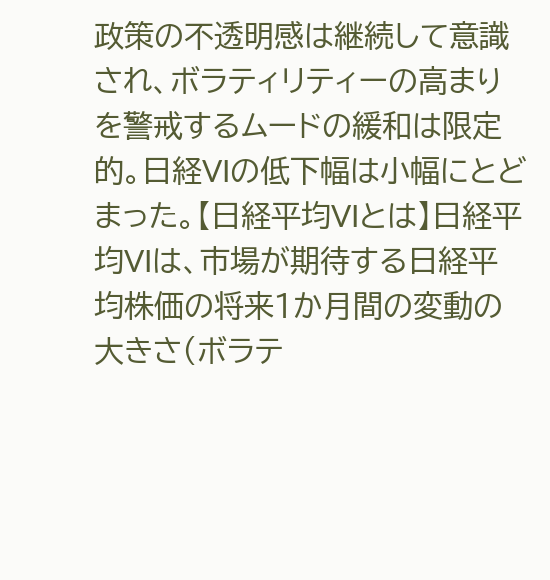政策の不透明感は継続して意識され、ボラティリティーの高まりを警戒するムードの緩和は限定的。日経VIの低下幅は小幅にとどまった。【日経平均VIとは】日経平均VIは、市場が期待する日経平均株価の将来1か月間の変動の大きさ(ボラテ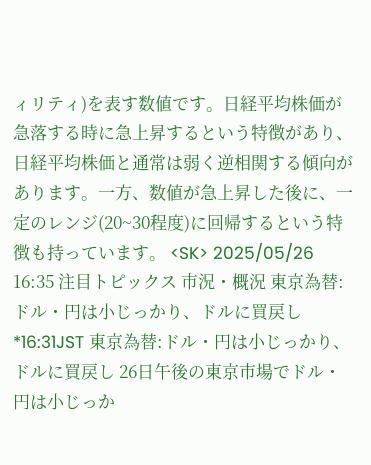ィリティ)を表す数値です。日経平均株価が急落する時に急上昇するという特徴があり、日経平均株価と通常は弱く逆相関する傾向があります。一方、数値が急上昇した後に、一定のレンジ(20~30程度)に回帰するという特徴も持っています。 <SK> 2025/05/26 16:35 注目トピックス 市況・概況 東京為替:ドル・円は小じっかり、ドルに買戻し *16:31JST 東京為替:ドル・円は小じっかり、ドルに買戻し 26日午後の東京市場でドル・円は小じっか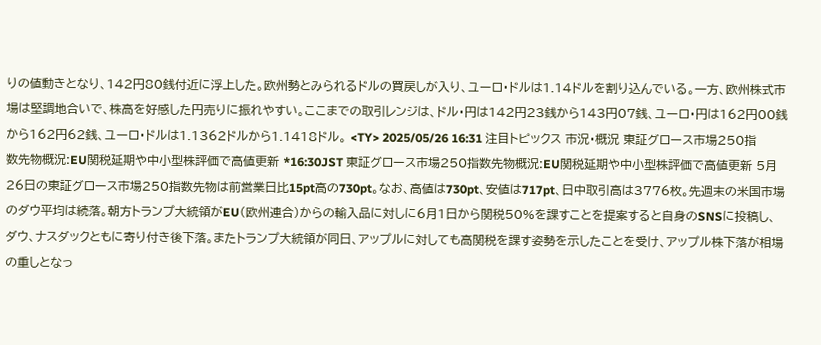りの値動きとなり、142円80銭付近に浮上した。欧州勢とみられるドルの買戻しが入り、ユーロ・ドルは1.14ドルを割り込んでいる。一方、欧州株式市場は堅調地合いで、株高を好感した円売りに振れやすい。ここまでの取引レンジは、ドル・円は142円23銭から143円07銭、ユーロ・円は162円00銭から162円62銭、ユーロ・ドルは1.1362ドルから1.1418ドル。 <TY> 2025/05/26 16:31 注目トピックス 市況・概況 東証グロース市場250指数先物概況:EU関税延期や中小型株評価で高値更新 *16:30JST 東証グロース市場250指数先物概況:EU関税延期や中小型株評価で高値更新 5月26日の東証グロース市場250指数先物は前営業日比15pt高の730pt。なお、高値は730pt、安値は717pt、日中取引高は3776枚。先週末の米国市場のダウ平均は続落。朝方トランプ大統領がEU(欧州連合)からの輸入品に対しに6月1日から関税50%を課すことを提案すると自身のSNSに投稿し、ダウ、ナスダックともに寄り付き後下落。またトランプ大統領が同日、アップルに対しても高関税を課す姿勢を示したことを受け、アップル株下落が相場の重しとなっ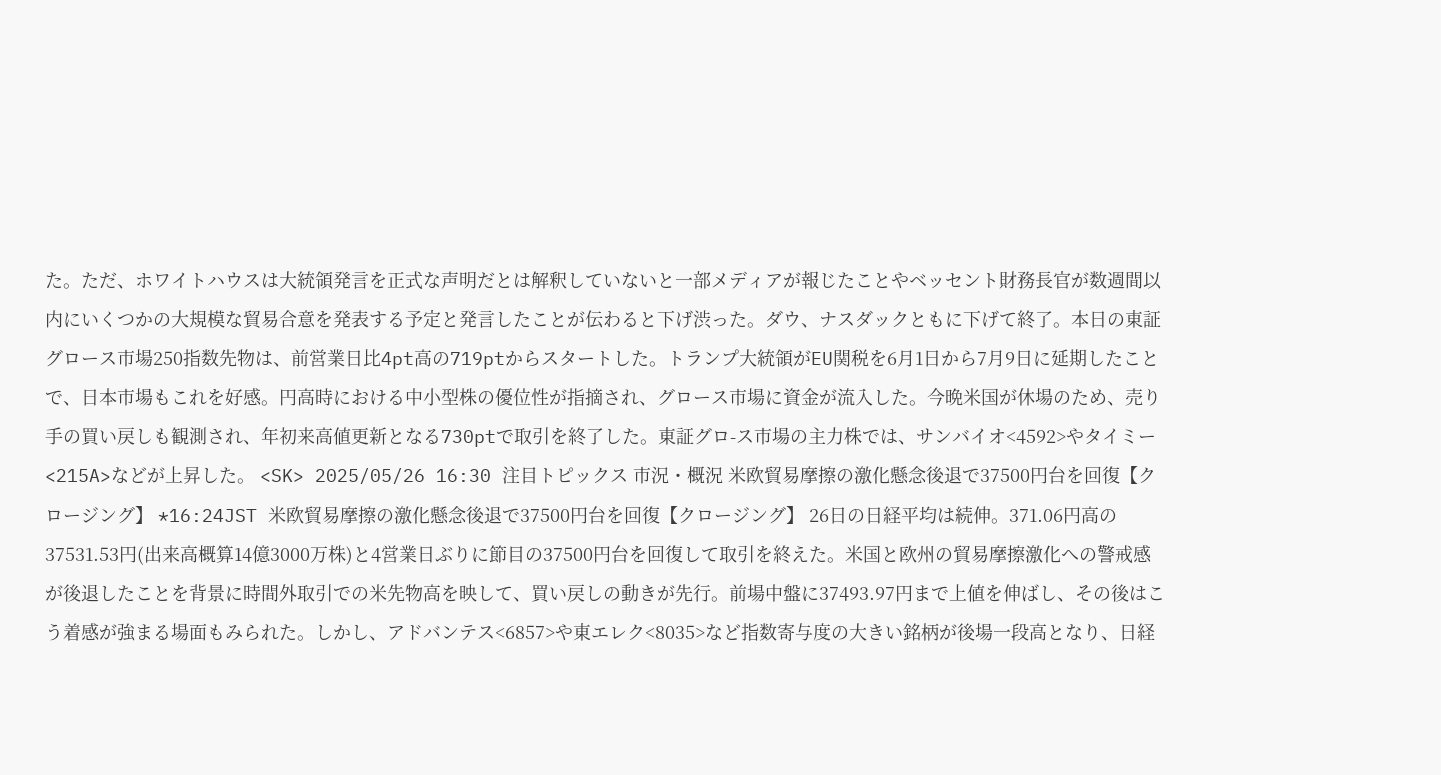た。ただ、ホワイトハウスは大統領発言を正式な声明だとは解釈していないと一部メディアが報じたことやベッセント財務長官が数週間以内にいくつかの大規模な貿易合意を発表する予定と発言したことが伝わると下げ渋った。ダウ、ナスダックともに下げて終了。本日の東証グロース市場250指数先物は、前営業日比4pt高の719ptからスタートした。トランプ大統領がEU関税を6月1日から7月9日に延期したことで、日本市場もこれを好感。円高時における中小型株の優位性が指摘され、グロース市場に資金が流入した。今晩米国が休場のため、売り手の買い戻しも観測され、年初来高値更新となる730ptで取引を終了した。東証グロ-ス市場の主力株では、サンバイオ<4592>やタイミー<215A>などが上昇した。 <SK> 2025/05/26 16:30 注目トピックス 市況・概況 米欧貿易摩擦の激化懸念後退で37500円台を回復【クロージング】 *16:24JST 米欧貿易摩擦の激化懸念後退で37500円台を回復【クロージング】 26日の日経平均は続伸。371.06円高の37531.53円(出来高概算14億3000万株)と4営業日ぶりに節目の37500円台を回復して取引を終えた。米国と欧州の貿易摩擦激化への警戒感が後退したことを背景に時間外取引での米先物高を映して、買い戻しの動きが先行。前場中盤に37493.97円まで上値を伸ばし、その後はこう着感が強まる場面もみられた。しかし、アドバンテス<6857>や東エレク<8035>など指数寄与度の大きい銘柄が後場一段高となり、日経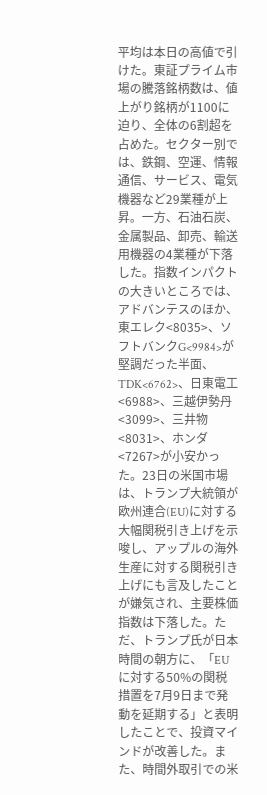平均は本日の高値で引けた。東証プライム市場の騰落銘柄数は、値上がり銘柄が1100に迫り、全体の6割超を占めた。セクター別では、鉄鋼、空運、情報通信、サービス、電気機器など29業種が上昇。一方、石油石炭、金属製品、卸売、輸送用機器の4業種が下落した。指数インパクトの大きいところでは、アドバンテスのほか、東エレク<8035>、ソフトバンクG<9984>が堅調だった半面、TDK<6762>、日東電工<6988>、三越伊勢丹<3099>、三井物<8031>、ホンダ<7267>が小安かった。23日の米国市場は、トランプ大統領が欧州連合(EU)に対する大幅関税引き上げを示唆し、アップルの海外生産に対する関税引き上げにも言及したことが嫌気され、主要株価指数は下落した。ただ、トランプ氏が日本時間の朝方に、「EUに対する50%の関税措置を7月9日まで発動を延期する」と表明したことで、投資マインドが改善した。また、時間外取引での米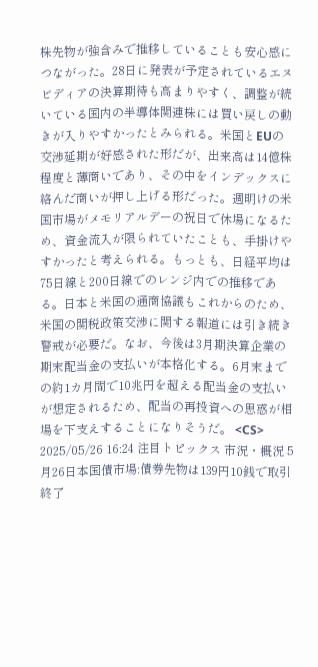株先物が強含みで推移していることも安心感につながった。28日に発表が予定されているエヌビディアの決算期待も高まりやすく、調整が続いている国内の半導体関連株には買い戻しの動きが入りやすかったとみられる。米国とEUの交渉延期が好感された形だが、出来高は14億株程度と薄商いであり、その中をインデックスに絡んだ商いが押し上げる形だった。週明けの米国市場がメモリアルデーの祝日で休場になるため、資金流入が限られていたことも、手掛けやすかったと考えられる。もっとも、日経平均は75日線と200日線でのレンジ内での推移である。日本と米国の通商協議もこれからのため、米国の関税政策交渉に関する報道には引き続き警戒が必要だ。なお、今後は3月期決算企業の期末配当金の支払いが本格化する。6月末までの約1カ月間で10兆円を超える配当金の支払いが想定されるため、配当の再投資への思惑が相場を下支えすることになりそうだ。 <CS> 2025/05/26 16:24 注目トピックス 市況・概況 5月26日本国債市場:債券先物は139円10銭で取引終了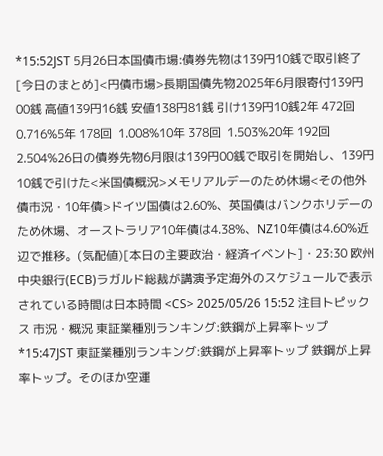*15:52JST 5月26日本国債市場:債券先物は139円10銭で取引終了 [今日のまとめ]<円債市場>長期国債先物2025年6月限寄付139円00銭 高値139円16銭 安値138円81銭 引け139円10銭2年 472回  0.716%5年 178回  1.008%10年 378回  1.503%20年 192回  2.504%26日の債券先物6月限は139円00銭で取引を開始し、139円10銭で引けた<米国債概況>メモリアルデーのため休場<その他外債市況・10年債>ドイツ国債は2.60%、英国債はバンクホリデーのため休場、オーストラリア10年債は4.38%、NZ10年債は4.60%近辺で推移。(気配値)[本日の主要政治・経済イベント]・23:30 欧州中央銀行(ECB)ラガルド総裁が講演予定海外のスケジュールで表示されている時間は日本時間 <CS> 2025/05/26 15:52 注目トピックス 市況・概況 東証業種別ランキング:鉄鋼が上昇率トップ *15:47JST 東証業種別ランキング:鉄鋼が上昇率トップ 鉄鋼が上昇率トップ。そのほか空運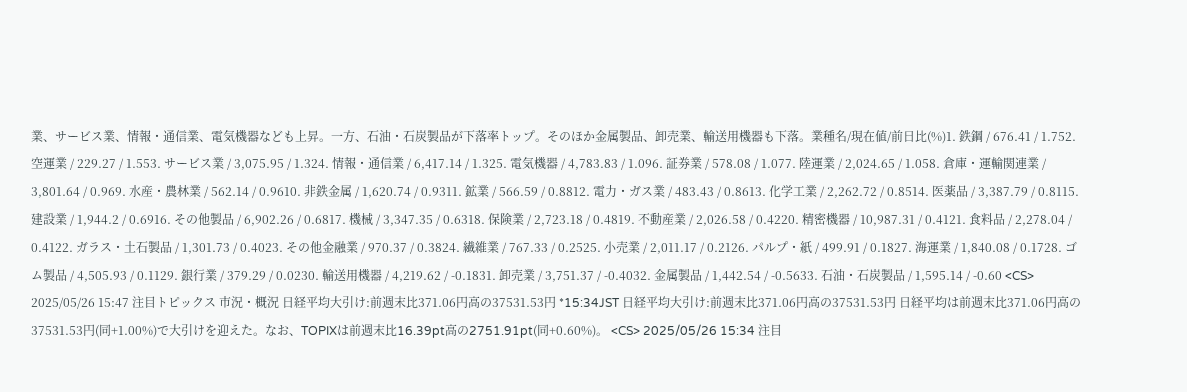業、サービス業、情報・通信業、電気機器なども上昇。一方、石油・石炭製品が下落率トップ。そのほか金属製品、卸売業、輸送用機器も下落。業種名/現在値/前日比(%)1. 鉄鋼 / 676.41 / 1.752. 空運業 / 229.27 / 1.553. サービス業 / 3,075.95 / 1.324. 情報・通信業 / 6,417.14 / 1.325. 電気機器 / 4,783.83 / 1.096. 証券業 / 578.08 / 1.077. 陸運業 / 2,024.65 / 1.058. 倉庫・運輸関連業 / 3,801.64 / 0.969. 水産・農林業 / 562.14 / 0.9610. 非鉄金属 / 1,620.74 / 0.9311. 鉱業 / 566.59 / 0.8812. 電力・ガス業 / 483.43 / 0.8613. 化学工業 / 2,262.72 / 0.8514. 医薬品 / 3,387.79 / 0.8115. 建設業 / 1,944.2 / 0.6916. その他製品 / 6,902.26 / 0.6817. 機械 / 3,347.35 / 0.6318. 保険業 / 2,723.18 / 0.4819. 不動産業 / 2,026.58 / 0.4220. 精密機器 / 10,987.31 / 0.4121. 食料品 / 2,278.04 / 0.4122. ガラス・土石製品 / 1,301.73 / 0.4023. その他金融業 / 970.37 / 0.3824. 繊維業 / 767.33 / 0.2525. 小売業 / 2,011.17 / 0.2126. パルプ・紙 / 499.91 / 0.1827. 海運業 / 1,840.08 / 0.1728. ゴム製品 / 4,505.93 / 0.1129. 銀行業 / 379.29 / 0.0230. 輸送用機器 / 4,219.62 / -0.1831. 卸売業 / 3,751.37 / -0.4032. 金属製品 / 1,442.54 / -0.5633. 石油・石炭製品 / 1,595.14 / -0.60 <CS> 2025/05/26 15:47 注目トピックス 市況・概況 日経平均大引け:前週末比371.06円高の37531.53円 *15:34JST 日経平均大引け:前週末比371.06円高の37531.53円 日経平均は前週末比371.06円高の37531.53円(同+1.00%)で大引けを迎えた。なお、TOPIXは前週末比16.39pt高の2751.91pt(同+0.60%)。 <CS> 2025/05/26 15:34 注目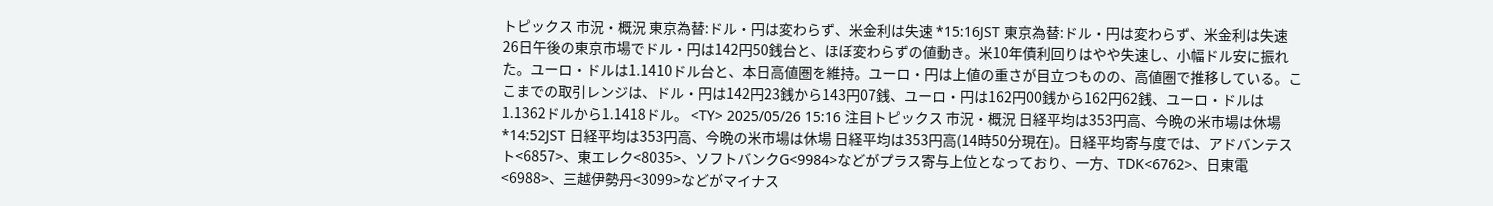トピックス 市況・概況 東京為替:ドル・円は変わらず、米金利は失速 *15:16JST 東京為替:ドル・円は変わらず、米金利は失速 26日午後の東京市場でドル・円は142円50銭台と、ほぼ変わらずの値動き。米10年債利回りはやや失速し、小幅ドル安に振れた。ユーロ・ドルは1.1410ドル台と、本日高値圏を維持。ユーロ・円は上値の重さが目立つものの、高値圏で推移している。ここまでの取引レンジは、ドル・円は142円23銭から143円07銭、ユーロ・円は162円00銭から162円62銭、ユーロ・ドルは1.1362ドルから1.1418ドル。 <TY> 2025/05/26 15:16 注目トピックス 市況・概況 日経平均は353円高、今晩の米市場は休場 *14:52JST 日経平均は353円高、今晩の米市場は休場 日経平均は353円高(14時50分現在)。日経平均寄与度では、アドバンテスト<6857>、東エレク<8035>、ソフトバンクG<9984>などがプラス寄与上位となっており、一方、TDK<6762>、日東電<6988>、三越伊勢丹<3099>などがマイナス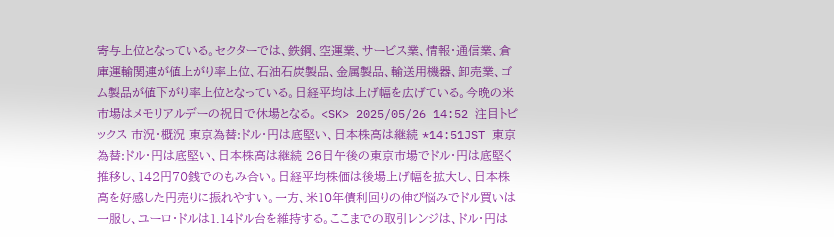寄与上位となっている。セクターでは、鉄鋼、空運業、サービス業、情報・通信業、倉庫運輸関連が値上がり率上位、石油石炭製品、金属製品、輸送用機器、卸売業、ゴム製品が値下がり率上位となっている。日経平均は上げ幅を広げている。今晩の米市場はメモリアルデーの祝日で休場となる。 <SK> 2025/05/26 14:52 注目トピックス 市況・概況 東京為替:ドル・円は底堅い、日本株高は継続 *14:51JST 東京為替:ドル・円は底堅い、日本株高は継続 26日午後の東京市場でドル・円は底堅く推移し、142円70銭でのもみ合い。日経平均株価は後場上げ幅を拡大し、日本株高を好感した円売りに振れやすい。一方、米10年債利回りの伸び悩みでドル買いは一服し、ユーロ・ドルは1.14ドル台を維持する。ここまでの取引レンジは、ドル・円は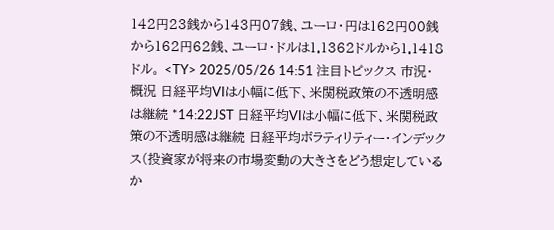142円23銭から143円07銭、ユーロ・円は162円00銭から162円62銭、ユーロ・ドルは1.1362ドルから1.1418ドル。 <TY> 2025/05/26 14:51 注目トピックス 市況・概況 日経平均VIは小幅に低下、米関税政策の不透明感は継続 *14:22JST 日経平均VIは小幅に低下、米関税政策の不透明感は継続 日経平均ボラティリティー・インデックス(投資家が将来の市場変動の大きさをどう想定しているか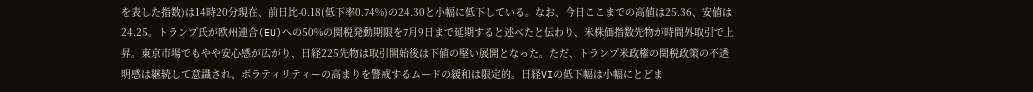を表した指数)は14時20分現在、前日比-0.18(低下率0.74%)の24.30と小幅に低下している。なお、今日ここまでの高値は25.36、安値は24.25。トランプ氏が欧州連合(EU)への50%の関税発動期限を7月9日まで延期すると述べたと伝わり、米株価指数先物が時間外取引で上昇。東京市場でもやや安心感が広がり、日経225先物は取引開始後は下値の堅い展開となった。ただ、トランプ米政権の関税政策の不透明感は継続して意識され、ボラティリティーの高まりを警戒するムードの緩和は限定的。日経VIの低下幅は小幅にとどま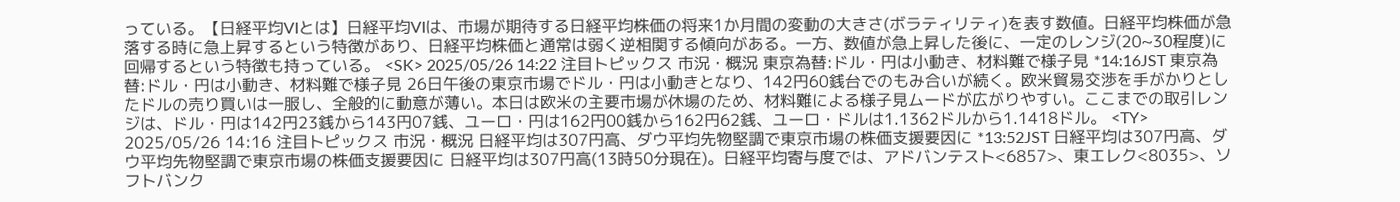っている。【日経平均VIとは】日経平均VIは、市場が期待する日経平均株価の将来1か月間の変動の大きさ(ボラティリティ)を表す数値。日経平均株価が急落する時に急上昇するという特徴があり、日経平均株価と通常は弱く逆相関する傾向がある。一方、数値が急上昇した後に、一定のレンジ(20~30程度)に回帰するという特徴も持っている。 <SK> 2025/05/26 14:22 注目トピックス 市況・概況 東京為替:ドル・円は小動き、材料難で様子見 *14:16JST 東京為替:ドル・円は小動き、材料難で様子見 26日午後の東京市場でドル・円は小動きとなり、142円60銭台でのもみ合いが続く。欧米貿易交渉を手がかりとしたドルの売り買いは一服し、全般的に動意が薄い。本日は欧米の主要市場が休場のため、材料難による様子見ムードが広がりやすい。ここまでの取引レンジは、ドル・円は142円23銭から143円07銭、ユーロ・円は162円00銭から162円62銭、ユーロ・ドルは1.1362ドルから1.1418ドル。 <TY> 2025/05/26 14:16 注目トピックス 市況・概況 日経平均は307円高、ダウ平均先物堅調で東京市場の株価支援要因に *13:52JST 日経平均は307円高、ダウ平均先物堅調で東京市場の株価支援要因に 日経平均は307円高(13時50分現在)。日経平均寄与度では、アドバンテスト<6857>、東エレク<8035>、ソフトバンク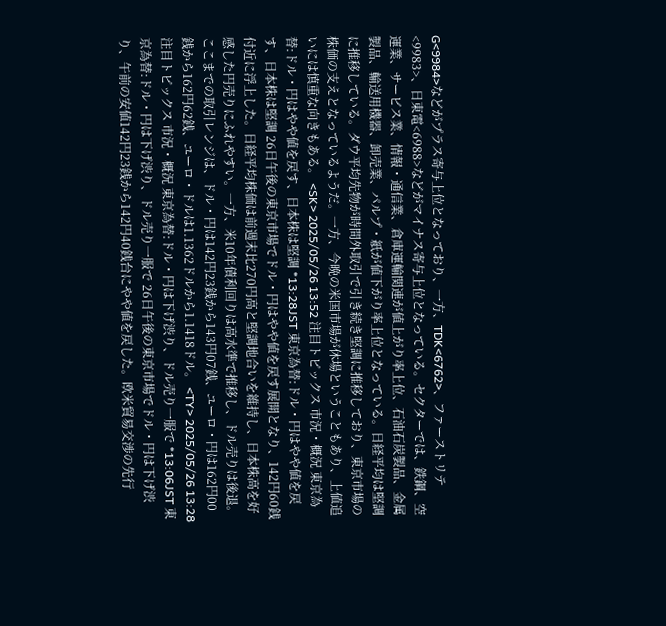G<9984>などがプラス寄与上位となっており、一方、TDK<6762>、ファーストリテ<9983>、日東電<6988>などがマイナス寄与上位となっている。セクターでは、鉄鋼、空運業、サービス業、情報・通信業、倉庫運輸関連が値上がり率上位、石油石炭製品、金属製品、輸送用機器、卸売業、パルプ・紙が値下がり率上位となっている。日経平均は堅調に推移している。ダウ平均先物が時間外取引で引き続き堅調に推移しており、東京市場の株価の支えとなっているようだ。一方、今晩の米国市場が休場ということもあり、上値追いには慎重な向きもある。 <SK> 2025/05/26 13:52 注目トピックス 市況・概況 東京為替:ドル・円はやや値を戻す、日本株は堅調 *13:28JST 東京為替:ドル・円はやや値を戻す、日本株は堅調 26日午後の東京市場でドル・円はやや値を戻す展開となり、142円60銭付近に浮上した。日経平均株価は前週末比270円高と堅調地合いを維持し、日本株高を好感した円売りにふれやすい。一方、米10年債利回りは高水準で推移し、ドル売りは後退。ここまでの取引レンジは、ドル・円は142円23銭から143円07銭、ユーロ・円は162円00銭から162円62銭、ユーロ・ドルは1.1362ドルから1.1418ドル。 <TY> 2025/05/26 13:28 注目トピックス 市況・概況 東京為替:ドル・円は下げ渋り、ドル売り一服で *13:06JST 東京為替:ドル・円は下げ渋り、ドル売り一服で 26日午後の東京市場でドル・円は下げ渋り、午前の安値142円23銭から142円40銭台にやや値を戻した。欧米貿易交渉の先行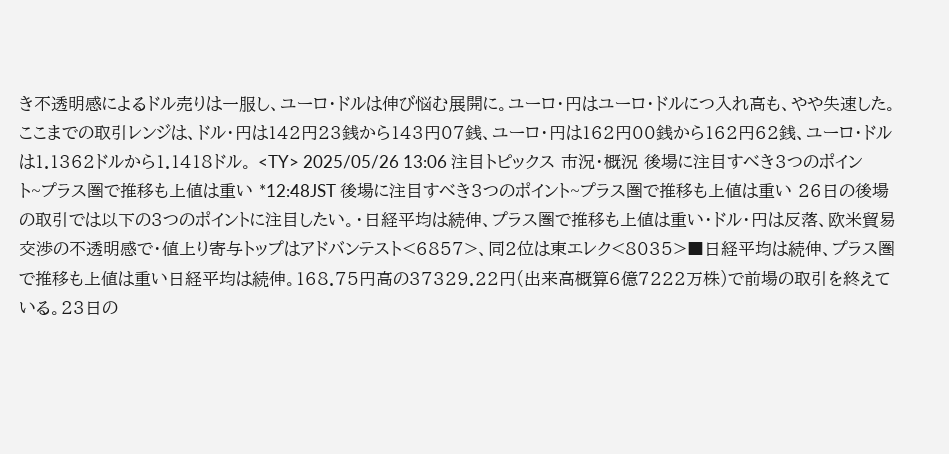き不透明感によるドル売りは一服し、ユーロ・ドルは伸び悩む展開に。ユーロ・円はユーロ・ドルにつ入れ高も、やや失速した。ここまでの取引レンジは、ドル・円は142円23銭から143円07銭、ユーロ・円は162円00銭から162円62銭、ユーロ・ドルは1.1362ドルから1.1418ドル。 <TY> 2025/05/26 13:06 注目トピックス 市況・概況 後場に注目すべき3つのポイント~プラス圏で推移も上値は重い *12:48JST 後場に注目すべき3つのポイント~プラス圏で推移も上値は重い 26日の後場の取引では以下の3つのポイントに注目したい。・日経平均は続伸、プラス圏で推移も上値は重い・ドル・円は反落、欧米貿易交渉の不透明感で・値上り寄与トップはアドバンテスト<6857>、同2位は東エレク<8035>■日経平均は続伸、プラス圏で推移も上値は重い日経平均は続伸。168.75円高の37329.22円(出来高概算6億7222万株)で前場の取引を終えている。23日の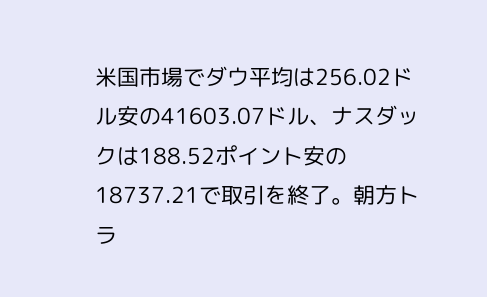米国市場でダウ平均は256.02ドル安の41603.07ドル、ナスダックは188.52ポイント安の18737.21で取引を終了。朝方トラ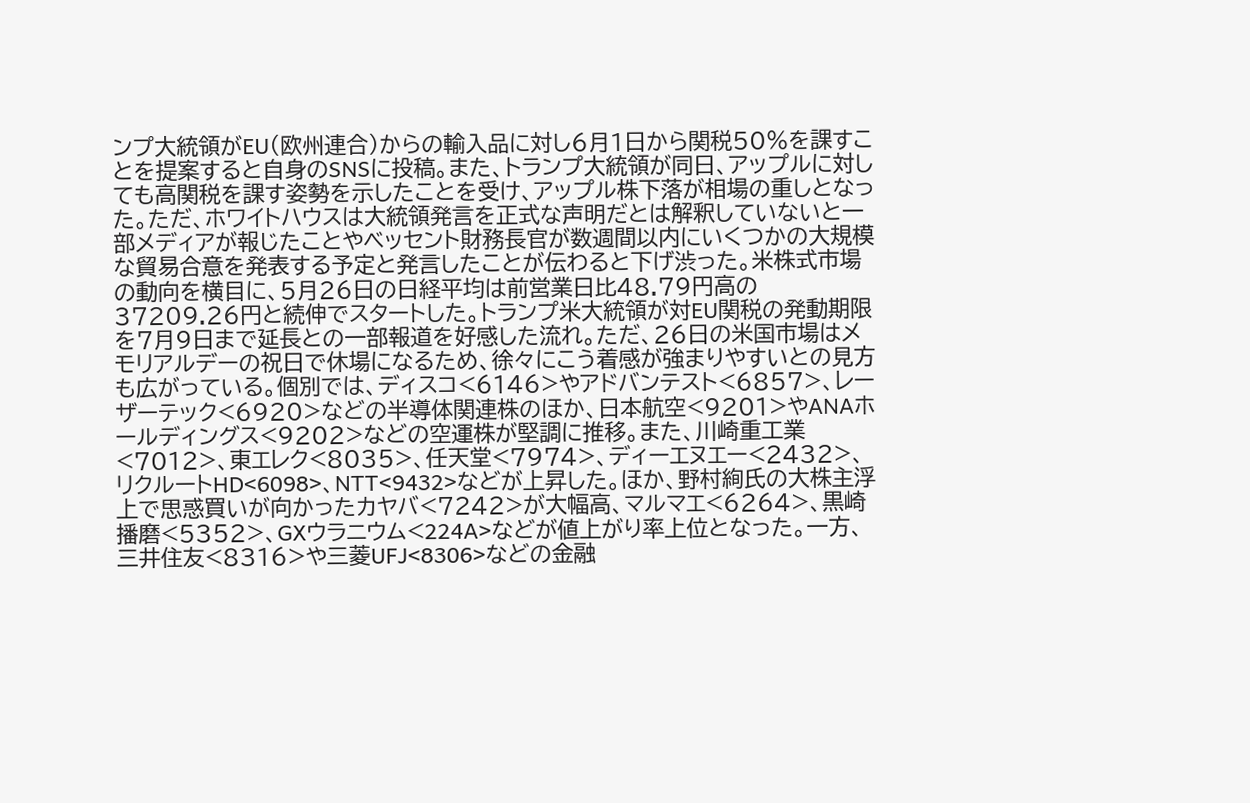ンプ大統領がEU(欧州連合)からの輸入品に対し6月1日から関税50%を課すことを提案すると自身のSNSに投稿。また、トランプ大統領が同日、アップルに対しても高関税を課す姿勢を示したことを受け、アップル株下落が相場の重しとなった。ただ、ホワイトハウスは大統領発言を正式な声明だとは解釈していないと一部メディアが報じたことやベッセント財務長官が数週間以内にいくつかの大規模な貿易合意を発表する予定と発言したことが伝わると下げ渋った。米株式市場の動向を横目に、5月26日の日経平均は前営業日比48.79円高の37209.26円と続伸でスタートした。トランプ米大統領が対EU関税の発動期限を7月9日まで延長との一部報道を好感した流れ。ただ、26日の米国市場はメモリアルデーの祝日で休場になるため、徐々にこう着感が強まりやすいとの見方も広がっている。個別では、ディスコ<6146>やアドバンテスト<6857>、レーザーテック<6920>などの半導体関連株のほか、日本航空<9201>やANAホールディングス<9202>などの空運株が堅調に推移。また、川崎重工業<7012>、東エレク<8035>、任天堂<7974>、ディーエヌエー<2432>、リクルートHD<6098>、NTT<9432>などが上昇した。ほか、野村絢氏の大株主浮上で思惑買いが向かったカヤバ<7242>が大幅高、マルマエ<6264>、黒崎播磨<5352>、GXウラニウム<224A>などが値上がり率上位となった。一方、三井住友<8316>や三菱UFJ<8306>などの金融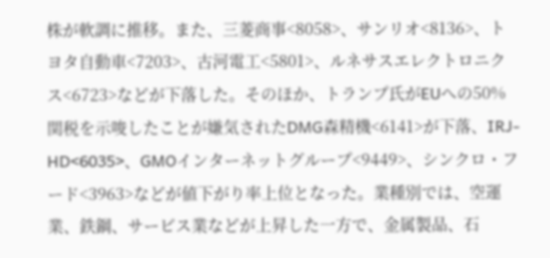株が軟調に推移。また、三菱商事<8058>、サンリオ<8136>、トヨタ自動車<7203>、古河電工<5801>、ルネサスエレクトロニクス<6723>などが下落した。そのほか、トランプ氏がEUへの50%関税を示唆したことが嫌気されたDMG森精機<6141>が下落、IRJ-HD<6035>、GMOインターネットグループ<9449>、シンクロ・フード<3963>などが値下がり率上位となった。業種別では、空運業、鉄鋼、サービス業などが上昇した一方で、金属製品、石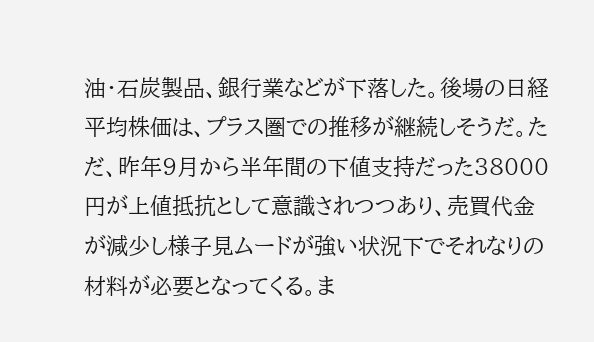油・石炭製品、銀行業などが下落した。後場の日経平均株価は、プラス圏での推移が継続しそうだ。ただ、昨年9月から半年間の下値支持だった38000円が上値抵抗として意識されつつあり、売買代金が減少し様子見ムードが強い状況下でそれなりの材料が必要となってくる。ま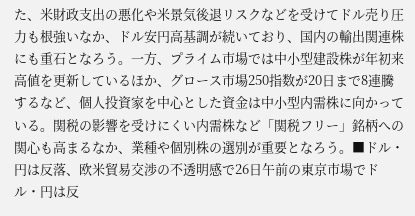た、米財政支出の悪化や米景気後退リスクなどを受けてドル売り圧力も根強いなか、ドル安円高基調が続いており、国内の輸出関連株にも重石となろう。一方、プライム市場では中小型建設株が年初来高値を更新しているほか、グロース市場250指数が20日まで8連騰するなど、個人投資家を中心とした資金は中小型内需株に向かっている。関税の影響を受けにくい内需株など「関税フリー」銘柄への関心も高まるなか、業種や個別株の選別が重要となろう。■ドル・円は反落、欧米貿易交渉の不透明感で26日午前の東京市場でドル・円は反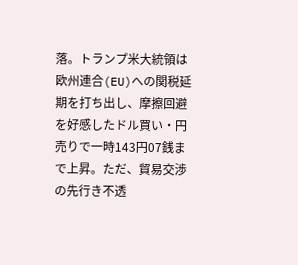落。トランプ米大統領は欧州連合(EU)への関税延期を打ち出し、摩擦回避を好感したドル買い・円売りで一時143円07銭まで上昇。ただ、貿易交渉の先行き不透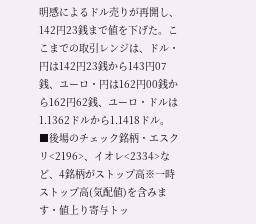明感によるドル売りが再開し、142円23銭まで値を下げた。ここまでの取引レンジは、ドル・円は142円23銭から143円07銭、ユーロ・円は162円00銭から162円62銭、ユーロ・ドルは1.1362ドルから1.1418ドル。■後場のチェック銘柄・エスクリ<2196>、イオレ<2334>など、4銘柄がストップ高※一時ストップ高(気配値)を含みます・値上り寄与トッ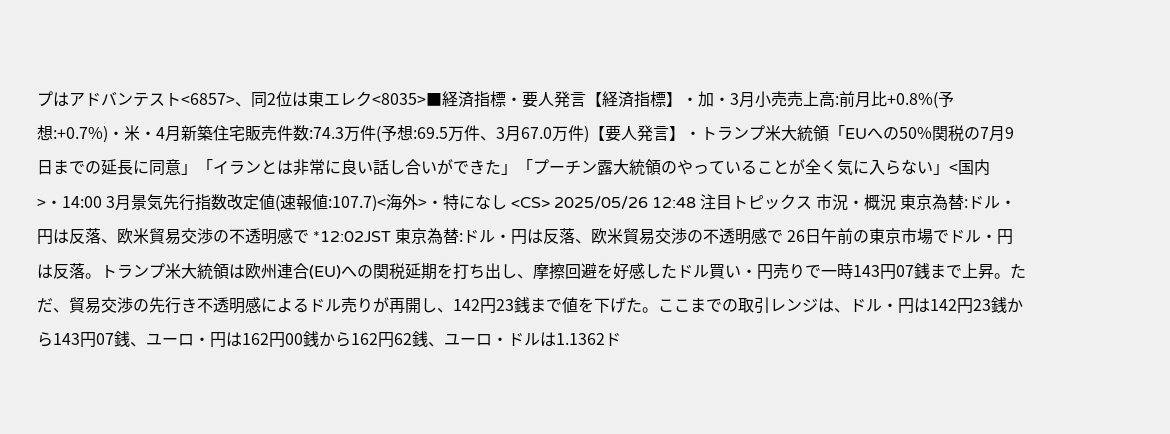プはアドバンテスト<6857>、同2位は東エレク<8035>■経済指標・要人発言【経済指標】・加・3月小売売上高:前月比+0.8%(予想:+0.7%)・米・4月新築住宅販売件数:74.3万件(予想:69.5万件、3月67.0万件)【要人発言】・トランプ米大統領「EUへの50%関税の7月9日までの延長に同意」「イランとは非常に良い話し合いができた」「プーチン露大統領のやっていることが全く気に入らない」<国内>・14:00 3月景気先行指数改定値(速報値:107.7)<海外>・特になし <CS> 2025/05/26 12:48 注目トピックス 市況・概況 東京為替:ドル・円は反落、欧米貿易交渉の不透明感で *12:02JST 東京為替:ドル・円は反落、欧米貿易交渉の不透明感で 26日午前の東京市場でドル・円は反落。トランプ米大統領は欧州連合(EU)への関税延期を打ち出し、摩擦回避を好感したドル買い・円売りで一時143円07銭まで上昇。ただ、貿易交渉の先行き不透明感によるドル売りが再開し、142円23銭まで値を下げた。ここまでの取引レンジは、ドル・円は142円23銭から143円07銭、ユーロ・円は162円00銭から162円62銭、ユーロ・ドルは1.1362ド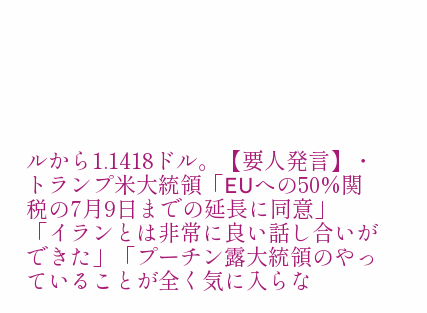ルから1.1418ドル。【要人発言】・トランプ米大統領「EUへの50%関税の7月9日までの延長に同意」「イランとは非常に良い話し合いができた」「プーチン露大統領のやっていることが全く気に入らな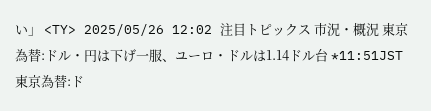い」 <TY> 2025/05/26 12:02 注目トピックス 市況・概況 東京為替:ドル・円は下げ一服、ユーロ・ドルは1.14ドル台 *11:51JST 東京為替:ド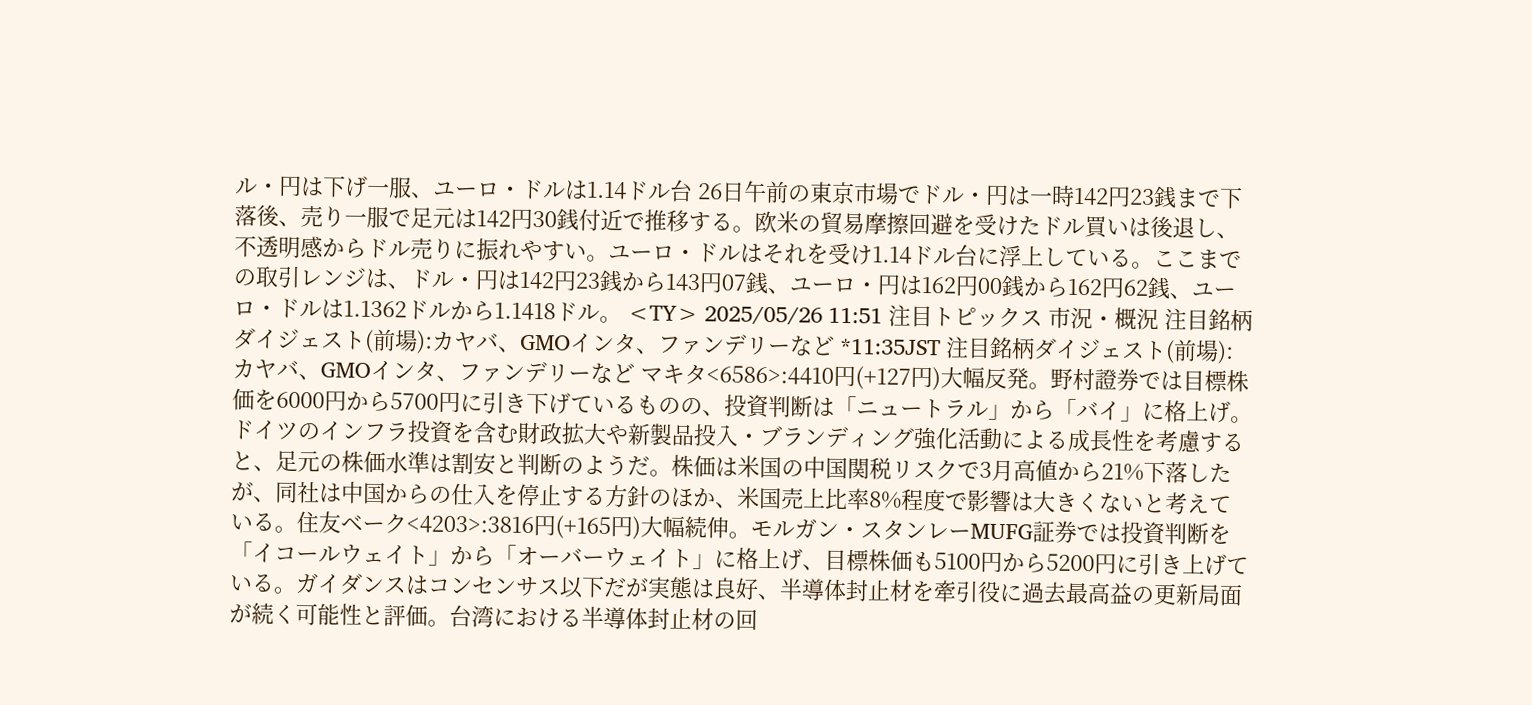ル・円は下げ一服、ユーロ・ドルは1.14ドル台 26日午前の東京市場でドル・円は一時142円23銭まで下落後、売り一服で足元は142円30銭付近で推移する。欧米の貿易摩擦回避を受けたドル買いは後退し、不透明感からドル売りに振れやすい。ユーロ・ドルはそれを受け1.14ドル台に浮上している。ここまでの取引レンジは、ドル・円は142円23銭から143円07銭、ユーロ・円は162円00銭から162円62銭、ユーロ・ドルは1.1362ドルから1.1418ドル。 <TY> 2025/05/26 11:51 注目トピックス 市況・概況 注目銘柄ダイジェスト(前場):カヤバ、GMOインタ、ファンデリーなど *11:35JST 注目銘柄ダイジェスト(前場):カヤバ、GMOインタ、ファンデリーなど マキタ<6586>:4410円(+127円)大幅反発。野村證券では目標株価を6000円から5700円に引き下げているものの、投資判断は「ニュートラル」から「バイ」に格上げ。ドイツのインフラ投資を含む財政拡大や新製品投入・ブランディング強化活動による成長性を考慮すると、足元の株価水準は割安と判断のようだ。株価は米国の中国関税リスクで3月高値から21%下落したが、同社は中国からの仕入を停止する方針のほか、米国売上比率8%程度で影響は大きくないと考えている。住友ベーク<4203>:3816円(+165円)大幅続伸。モルガン・スタンレーMUFG証券では投資判断を「イコールウェイト」から「オーバーウェイト」に格上げ、目標株価も5100円から5200円に引き上げている。ガイダンスはコンセンサス以下だが実態は良好、半導体封止材を牽引役に過去最高益の更新局面が続く可能性と評価。台湾における半導体封止材の回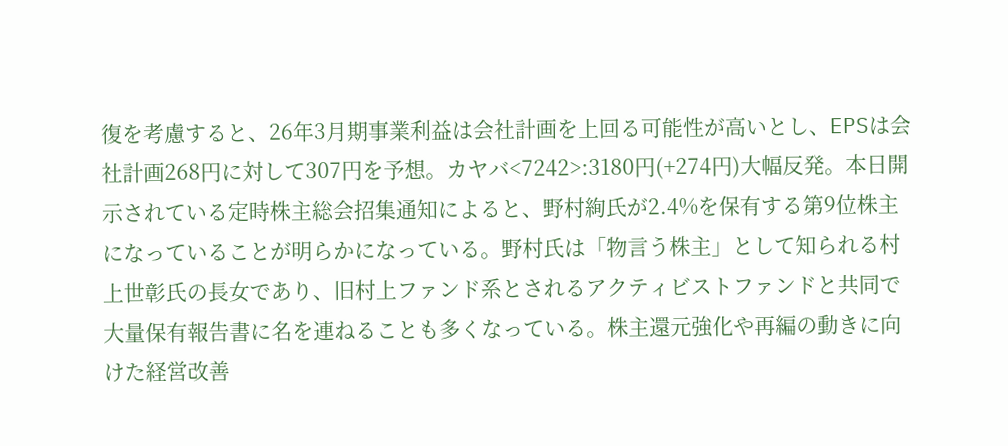復を考慮すると、26年3月期事業利益は会社計画を上回る可能性が高いとし、EPSは会社計画268円に対して307円を予想。カヤバ<7242>:3180円(+274円)大幅反発。本日開示されている定時株主総会招集通知によると、野村絢氏が2.4%を保有する第9位株主になっていることが明らかになっている。野村氏は「物言う株主」として知られる村上世彰氏の長女であり、旧村上ファンド系とされるアクティビストファンドと共同で大量保有報告書に名を連ねることも多くなっている。株主還元強化や再編の動きに向けた経営改善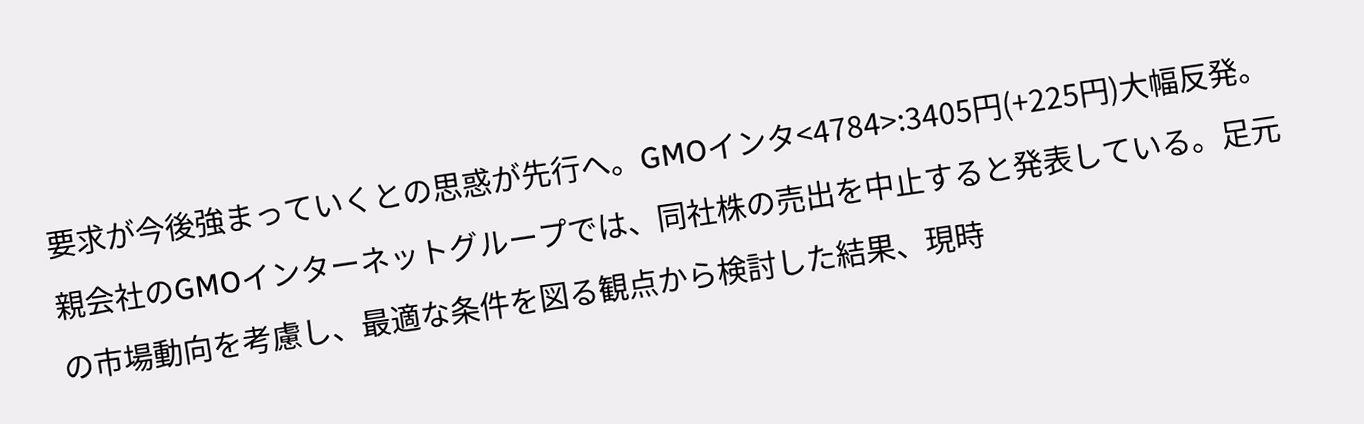要求が今後強まっていくとの思惑が先行へ。GMOインタ<4784>:3405円(+225円)大幅反発。親会社のGMOインターネットグループでは、同社株の売出を中止すると発表している。足元の市場動向を考慮し、最適な条件を図る観点から検討した結果、現時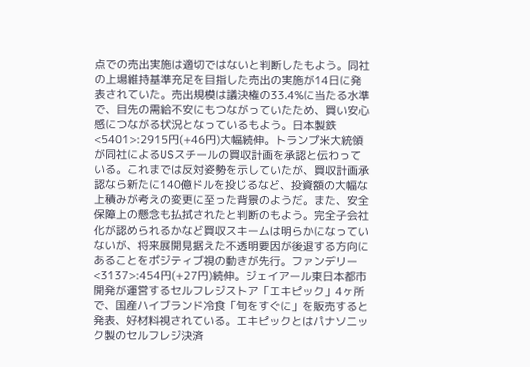点での売出実施は適切ではないと判断したもよう。同社の上場維持基準充足を目指した売出の実施が14日に発表されていた。売出規模は議決権の33.4%に当たる水準で、目先の需給不安にもつながっていたため、買い安心感につながる状況となっているもよう。日本製鉄<5401>:2915円(+46円)大幅続伸。トランプ米大統領が同社によるUSスチールの買収計画を承認と伝わっている。これまでは反対姿勢を示していたが、買収計画承認なら新たに140億ドルを投じるなど、投資額の大幅な上積みが考えの変更に至った背景のようだ。また、安全保障上の懸念も払拭されたと判断のもよう。完全子会社化が認められるかなど買収スキームは明らかになっていないが、将来展開見据えた不透明要因が後退する方向にあることをポジティブ視の動きが先行。ファンデリー<3137>:454円(+27円)続伸。ジェイアール東日本都市開発が運営するセルフレジストア「エキピック」4ヶ所で、国産ハイブランド冷食「旬をすぐに」を販売すると発表、好材料視されている。エキピックとはパナソニック製のセルフレジ決済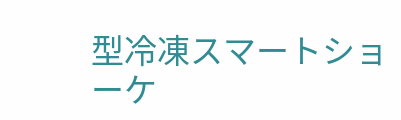型冷凍スマートショーケ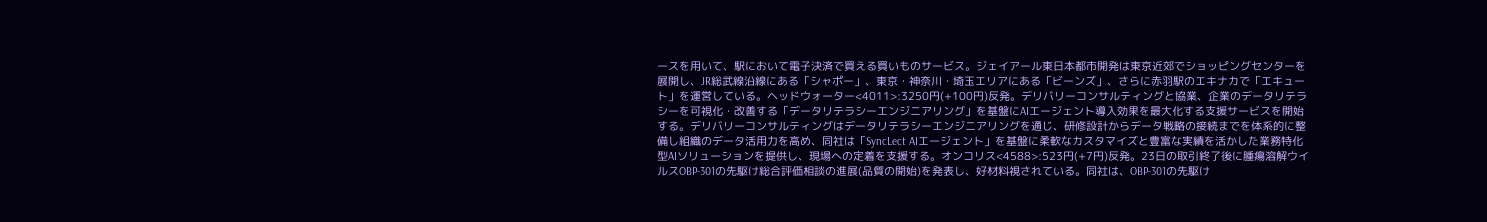ースを用いて、駅において電子決済で買える買いものサービス。ジェイアール東日本都市開発は東京近郊でショッピングセンターを展開し、JR総武線沿線にある「シャポー」、東京・神奈川・埼玉エリアにある「ビーンズ」、さらに赤羽駅のエキナカで「エキュート」を運営している。ヘッドウォーター<4011>:3250円(+100円)反発。デリバリーコンサルティングと協業、企業のデータリテラシーを可視化・改善する「データリテラシーエンジニアリング」を基盤にAIエージェント導入効果を最大化する支援サービスを開始する。デリバリーコンサルティングはデータリテラシーエンジニアリングを通じ、研修設計からデータ戦略の接続までを体系的に整備し組織のデータ活用力を高め、同社は「SyncLect AIエージェント」を基盤に柔軟なカスタマイズと豊富な実績を活かした業務特化型AIソリューションを提供し、現場への定着を支援する。オンコリス<4588>:523円(+7円)反発。23日の取引終了後に腫瘍溶解ウイルスOBP-301の先駆け総合評価相談の進展(品質の開始)を発表し、好材料視されている。同社は、OBP-301の先駆け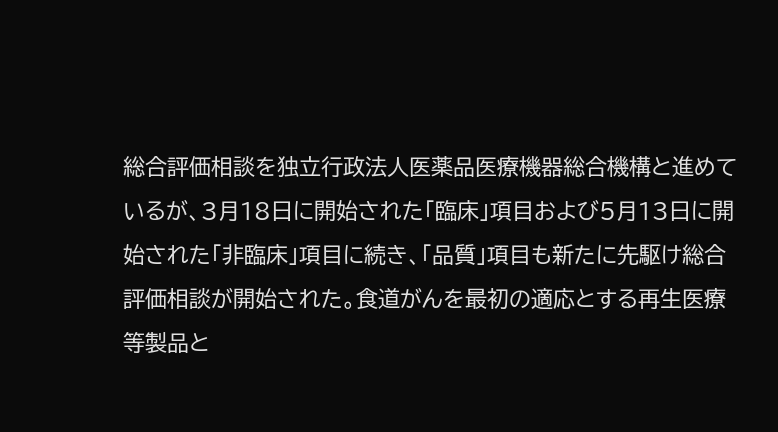総合評価相談を独立行政法人医薬品医療機器総合機構と進めているが、3月18日に開始された「臨床」項目および5月13日に開始された「非臨床」項目に続き、「品質」項目も新たに先駆け総合評価相談が開始された。食道がんを最初の適応とする再生医療等製品と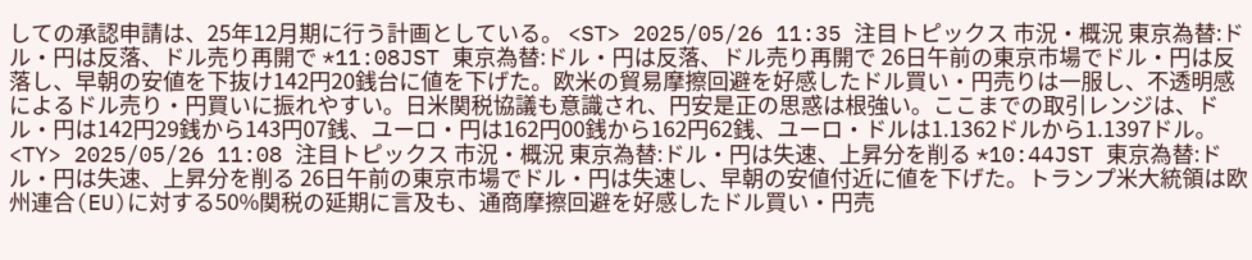しての承認申請は、25年12月期に行う計画としている。 <ST> 2025/05/26 11:35 注目トピックス 市況・概況 東京為替:ドル・円は反落、ドル売り再開で *11:08JST 東京為替:ドル・円は反落、ドル売り再開で 26日午前の東京市場でドル・円は反落し、早朝の安値を下抜け142円20銭台に値を下げた。欧米の貿易摩擦回避を好感したドル買い・円売りは一服し、不透明感によるドル売り・円買いに振れやすい。日米関税協議も意識され、円安是正の思惑は根強い。ここまでの取引レンジは、ドル・円は142円29銭から143円07銭、ユーロ・円は162円00銭から162円62銭、ユーロ・ドルは1.1362ドルから1.1397ドル。 <TY> 2025/05/26 11:08 注目トピックス 市況・概況 東京為替:ドル・円は失速、上昇分を削る *10:44JST 東京為替:ドル・円は失速、上昇分を削る 26日午前の東京市場でドル・円は失速し、早朝の安値付近に値を下げた。トランプ米大統領は欧州連合(EU)に対する50%関税の延期に言及も、通商摩擦回避を好感したドル買い・円売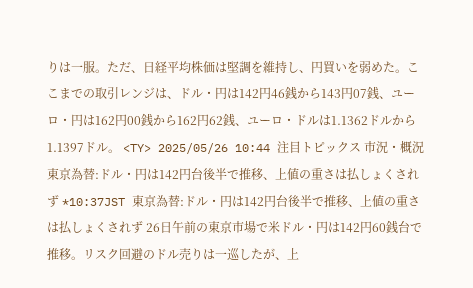りは一服。ただ、日経平均株価は堅調を維持し、円買いを弱めた。ここまでの取引レンジは、ドル・円は142円46銭から143円07銭、ユーロ・円は162円00銭から162円62銭、ユーロ・ドルは1.1362ドルから1.1397ドル。 <TY> 2025/05/26 10:44 注目トピックス 市況・概況 東京為替:ドル・円は142円台後半で推移、上値の重さは払しょくされず *10:37JST 東京為替:ドル・円は142円台後半で推移、上値の重さは払しょくされず 26日午前の東京市場で米ドル・円は142円60銭台で推移。リスク回避のドル売りは一巡したが、上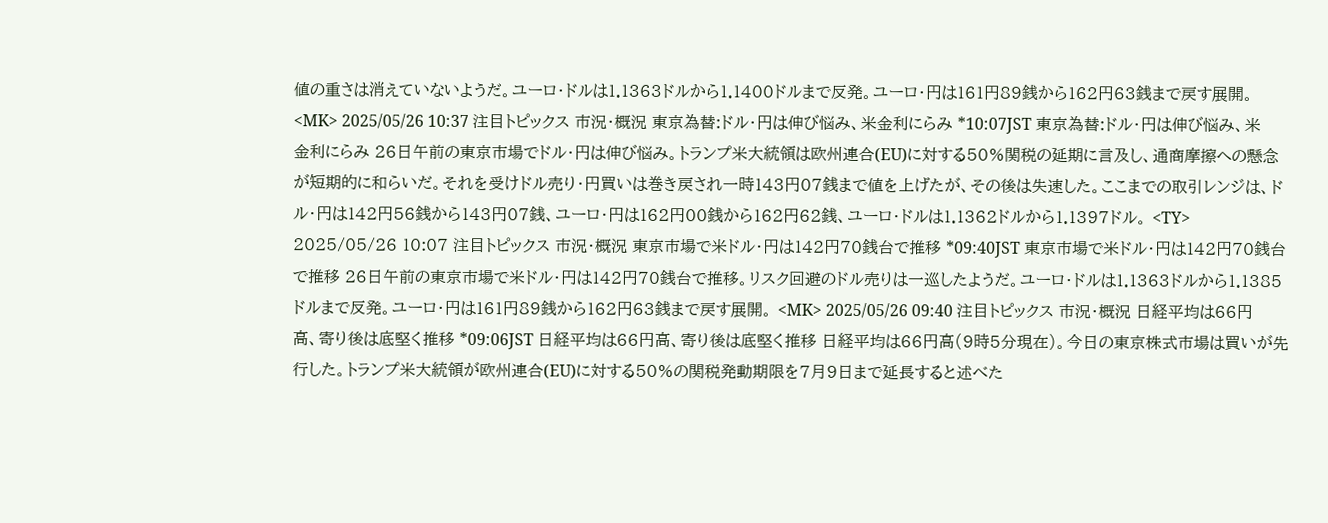値の重さは消えていないようだ。ユーロ・ドルは1.1363ドルから1.1400ドルまで反発。ユーロ・円は161円89銭から162円63銭まで戻す展開。 <MK> 2025/05/26 10:37 注目トピックス 市況・概況 東京為替:ドル・円は伸び悩み、米金利にらみ *10:07JST 東京為替:ドル・円は伸び悩み、米金利にらみ 26日午前の東京市場でドル・円は伸び悩み。トランプ米大統領は欧州連合(EU)に対する50%関税の延期に言及し、通商摩擦への懸念が短期的に和らいだ。それを受けドル売り・円買いは巻き戻され一時143円07銭まで値を上げたが、その後は失速した。ここまでの取引レンジは、ドル・円は142円56銭から143円07銭、ユーロ・円は162円00銭から162円62銭、ユーロ・ドルは1.1362ドルから1.1397ドル。 <TY> 2025/05/26 10:07 注目トピックス 市況・概況 東京市場で米ドル・円は142円70銭台で推移 *09:40JST 東京市場で米ドル・円は142円70銭台で推移 26日午前の東京市場で米ドル・円は142円70銭台で推移。リスク回避のドル売りは一巡したようだ。ユーロ・ドルは1.1363ドルから1.1385ドルまで反発。ユーロ・円は161円89銭から162円63銭まで戻す展開。 <MK> 2025/05/26 09:40 注目トピックス 市況・概況 日経平均は66円高、寄り後は底堅く推移 *09:06JST 日経平均は66円高、寄り後は底堅く推移 日経平均は66円高(9時5分現在)。今日の東京株式市場は買いが先行した。トランプ米大統領が欧州連合(EU)に対する50%の関税発動期限を7月9日まで延長すると述べた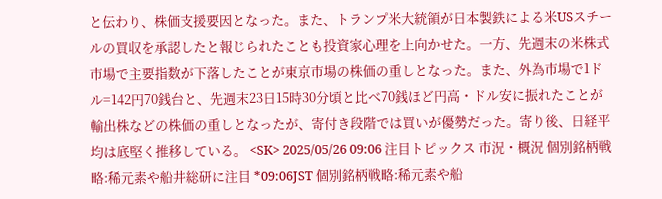と伝わり、株価支援要因となった。また、トランプ米大統領が日本製鉄による米USスチールの買収を承認したと報じられたことも投資家心理を上向かせた。一方、先週末の米株式市場で主要指数が下落したことが東京市場の株価の重しとなった。また、外為市場で1ドル=142円70銭台と、先週末23日15時30分頃と比べ70銭ほど円高・ドル安に振れたことが輸出株などの株価の重しとなったが、寄付き段階では買いが優勢だった。寄り後、日経平均は底堅く推移している。 <SK> 2025/05/26 09:06 注目トピックス 市況・概況 個別銘柄戦略:稀元素や船井総研に注目 *09:06JST 個別銘柄戦略:稀元素や船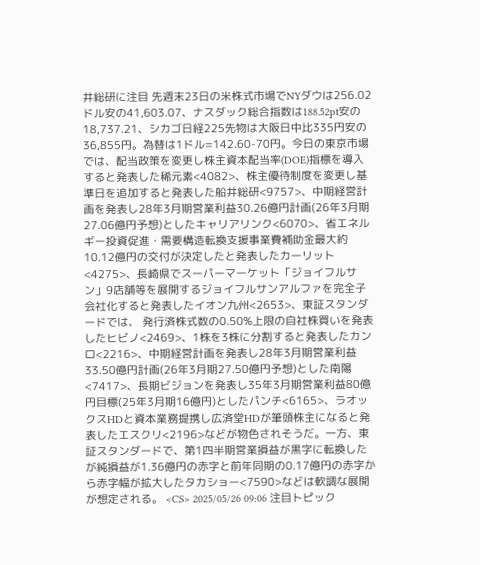井総研に注目 先週末23日の米株式市場でNYダウは256.02ドル安の41,603.07、ナスダック総合指数は188.52pt安の18,737.21、シカゴ日経225先物は大阪日中比335円安の36,855円。為替は1ドル=142.60-70円。今日の東京市場では、配当政策を変更し株主資本配当率(DOE)指標を導入すると発表した稀元素<4082>、株主優待制度を変更し基準日を追加すると発表した船井総研<9757>、中期経営計画を発表し28年3月期営業利益30.26億円計画(26年3月期27.06億円予想)としたキャリアリンク<6070>、省エネルギー投資促進・需要構造転換支援事業費補助金最大約10.12億円の交付が決定したと発表したカーリット<4275>、長崎県でスーパーマーケット「ジョイフルサン」9店舗等を展開するジョイフルサンアルファを完全子会社化すると発表したイオン九州<2653>、東証スタンダードでは、 発行済株式数の0.50%上限の自社株買いを発表したヒビノ<2469>、1株を3株に分割すると発表したカンロ<2216>、中期経営計画を発表し28年3月期営業利益33.50億円計画(26年3月期27.50億円予想)とした南陽<7417>、長期ビジョンを発表し35年3月期営業利益80億円目標(25年3月期16億円)としたパンチ<6165>、ラオックスHDと資本業務提携し広済堂HDが筆頭株主になると発表したエスクリ<2196>などが物色されそうだ。一方、東証スタンダードで、第1四半期営業損益が黒字に転換したが純損益が1.36億円の赤字と前年同期の0.17億円の赤字から赤字幅が拡大したタカショー<7590>などは軟調な展開が想定される。 <CS> 2025/05/26 09:06 注目トピック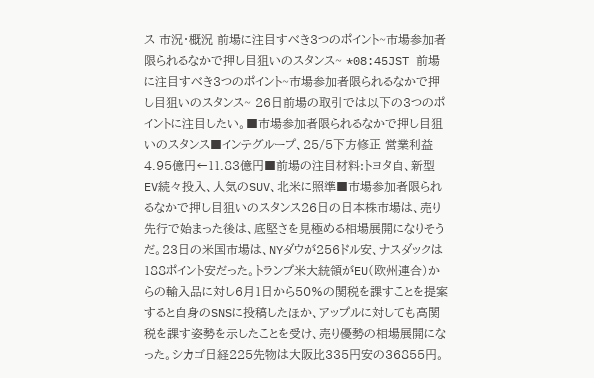ス 市況・概況 前場に注目すべき3つのポイント~市場参加者限られるなかで押し目狙いのスタンス~ *08:45JST 前場に注目すべき3つのポイント~市場参加者限られるなかで押し目狙いのスタンス~ 26日前場の取引では以下の3つのポイントに注目したい。■市場参加者限られるなかで押し目狙いのスタンス■インテグループ、25/5下方修正 営業利益 4.95億円←11.83億円■前場の注目材料:トヨタ自、新型EV続々投入、人気のSUV、北米に照準■市場参加者限られるなかで押し目狙いのスタンス26日の日本株市場は、売り先行で始まった後は、底堅さを見極める相場展開になりそうだ。23日の米国市場は、NYダウが256ドル安、ナスダックは188ポイント安だった。トランプ米大統領がEU(欧州連合)からの輸入品に対し6月1日から50%の関税を課すことを提案すると自身のSNSに投稿したほか、アップルに対しても高関税を課す姿勢を示したことを受け、売り優勢の相場展開になった。シカゴ日経225先物は大阪比335円安の36855円。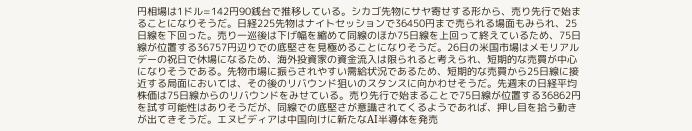円相場は1ドル=142円90銭台で推移している。シカゴ先物にサヤ寄せする形から、売り先行で始まることになりそうだ。日経225先物はナイトセッションで36450円まで売られる場面もみられ、25日線を下回った。売り一巡後は下げ幅を縮めて同線のほか75日線を上回って終えているため、75日線が位置する36757円辺りでの底堅さを見極めることになりそうだ。26日の米国市場はメモリアルデーの祝日で休場になるため、海外投資家の資金流入は限られると考えられ、短期的な売買が中心になりそうである。先物市場に振らされやすい需給状況であるため、短期的な売買から25日線に接近する局面においては、その後のリバウンド狙いのスタンスに向かわせそうだ。先週末の日経平均株価は75日線からのリバウンドをみせている。売り先行で始まることで75日線が位置する36862円を試す可能性はありそうだが、同線での底堅さが意識されてくるようであれば、押し目を拾う動きが出てきそうだ。エヌビディアは中国向けに新たなAI半導体を発売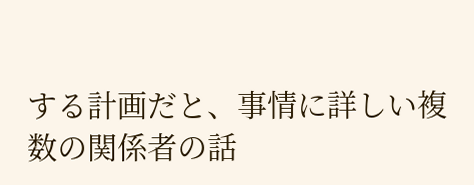する計画だと、事情に詳しい複数の関係者の話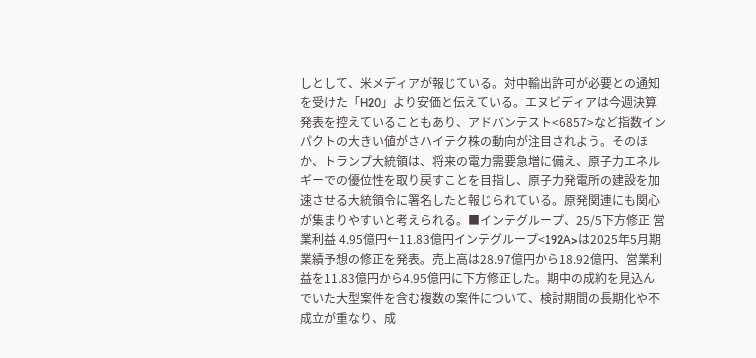しとして、米メディアが報じている。対中輸出許可が必要との通知を受けた「H20」より安価と伝えている。エヌビディアは今週決算発表を控えていることもあり、アドバンテスト<6857>など指数インパクトの大きい値がさハイテク株の動向が注目されよう。そのほか、トランプ大統領は、将来の電力需要急増に備え、原子力エネルギーでの優位性を取り戻すことを目指し、原子力発電所の建設を加速させる大統領令に署名したと報じられている。原発関連にも関心が集まりやすいと考えられる。■インテグループ、25/5下方修正 営業利益 4.95億円←11.83億円インテグループ<192A>は2025年5月期業績予想の修正を発表。売上高は28.97億円から18.92億円、営業利益を11.83億円から4.95億円に下方修正した。期中の成約を見込んでいた大型案件を含む複数の案件について、検討期間の長期化や不成立が重なり、成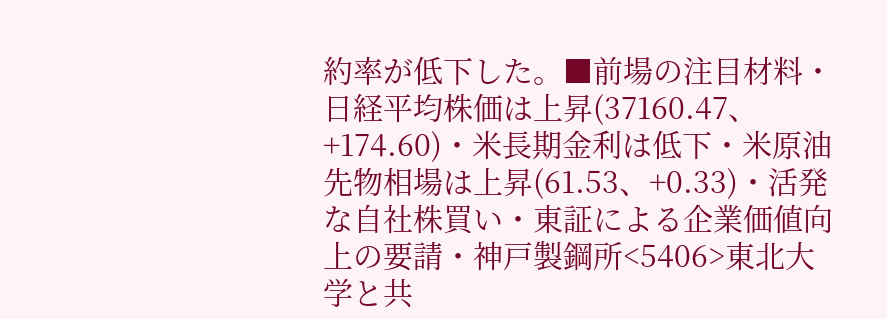約率が低下した。■前場の注目材料・日経平均株価は上昇(37160.47、+174.60)・米長期金利は低下・米原油先物相場は上昇(61.53、+0.33)・活発な自社株買い・東証による企業価値向上の要請・神戸製鋼所<5406>東北大学と共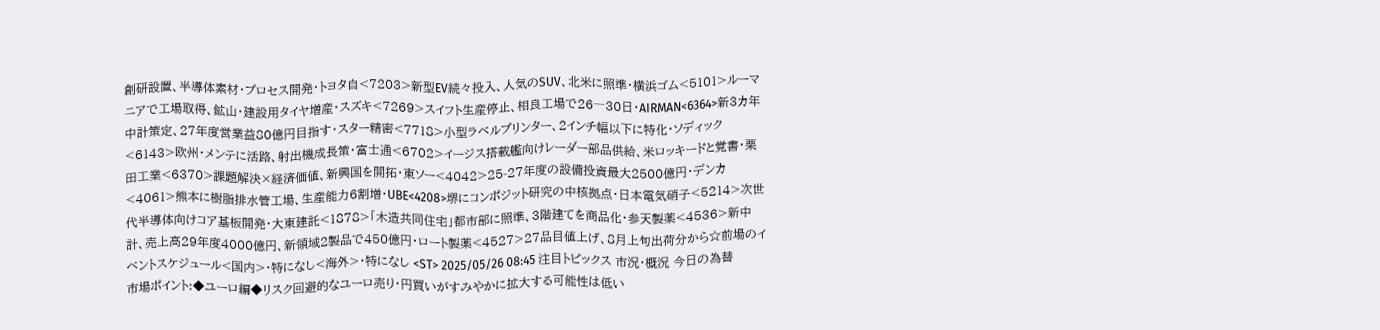創研設置、半導体素材・プロセス開発・トヨタ自<7203>新型EV続々投入、人気のSUV、北米に照準・横浜ゴム<5101>ルーマニアで工場取得、鉱山・建設用タイヤ増産・スズキ<7269>スイフト生産停止、相良工場で26―30日・AIRMAN<6364>新3カ年中計策定、27年度営業益80億円目指す・スター精密<7718>小型ラベルプリンター、2インチ幅以下に特化・ソディック<6143>欧州・メンテに活路、射出機成長策・富士通<6702>イージス搭載艦向けレーダー部品供給、米ロッキードと覚書・栗田工業<6370>課題解決×経済価値、新興国を開拓・東ソー<4042>25-27年度の設備投資最大2500億円・デンカ<4061>熊本に樹脂排水管工場、生産能力6割増・UBE<4208>堺にコンポジット研究の中核拠点・日本電気硝子<5214>次世代半導体向けコア基板開発・大東建託<1878>「木造共同住宅」都市部に照準、3階建てを商品化・参天製薬<4536>新中計、売上高29年度4000億円、新領域2製品で450億円・ロート製薬<4527>27品目値上げ、8月上旬出荷分から☆前場のイベントスケジュール<国内>・特になし<海外>・特になし <ST> 2025/05/26 08:45 注目トピックス 市況・概況 今日の為替市場ポイント:◆ユーロ編◆リスク回避的なユーロ売り・円買いがすみやかに拡大する可能性は低い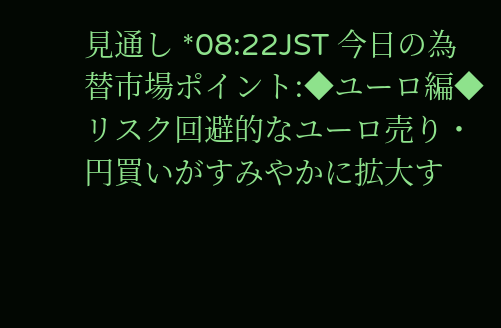見通し *08:22JST 今日の為替市場ポイント:◆ユーロ編◆リスク回避的なユーロ売り・円買いがすみやかに拡大す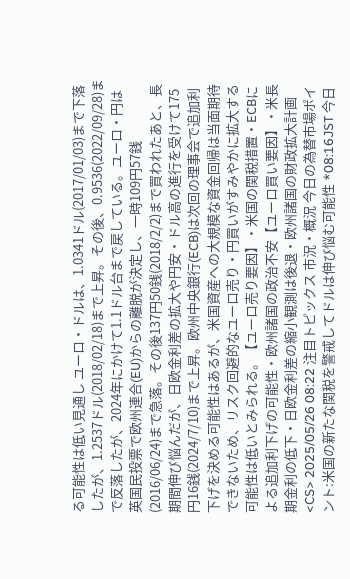る可能性は低い見通し ユーロ・ドルは、1.0341ドル(2017/01/03)まで下落したが、1.2537ドル(2018/02/18)まで上昇。その後、0.9536(2022/09/28)まで反落したが、2024年にかけて1.1ドル台まで戻している。ユーロ・円は英国民投票で欧州連合(EU)からの離脱が決定し、一時109円57銭(2016/06/24)まで急落。その後137円50銭(2018/2/2)まで買われたあと、長期間伸び悩んだが、日欧金利差の拡大や円安・ドル高の進行を受けて175円16銭(2024/7/10)まで上昇。欧州中央銀行(ECB)は次回の理事会で追加利下げを決める可能性はあるが、米国資産への大規模な資金回帰は当面期待できないため、リスク回避的なユーロ売り・円買いがすみやかに拡大する可能性は低いとみられる。【ユーロ売り要因】・米国の関税措置・ECBによる追加利下げの可能性・欧州諸国の政治不安【ユーロ買い要因】・米長期金利の低下・日欧金利差の縮小観測は後退・欧州諸国の財政拡大計画 <CS> 2025/05/26 08:22 注目トピックス 市況・概況 今日の為替市場ポイント:米国の新たな関税を警戒してドルは伸び悩む可能性 *08:16JST 今日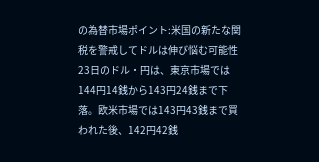の為替市場ポイント:米国の新たな関税を警戒してドルは伸び悩む可能性 23日のドル・円は、東京市場では144円14銭から143円24銭まで下落。欧米市場では143円43銭まで買われた後、142円42銭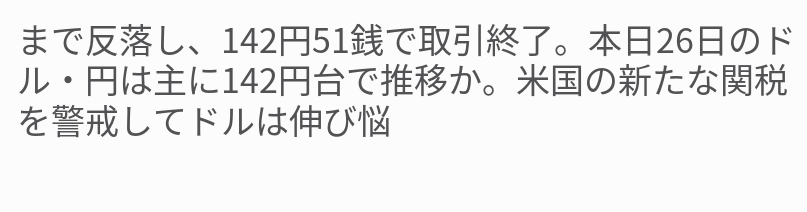まで反落し、142円51銭で取引終了。本日26日のドル・円は主に142円台で推移か。米国の新たな関税を警戒してドルは伸び悩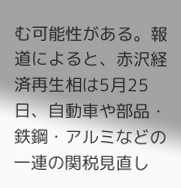む可能性がある。報道によると、赤沢経済再生相は5月25日、自動車や部品・鉄鋼・アルミなどの一連の関税見直し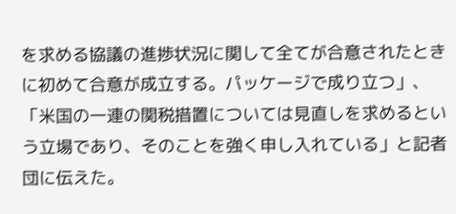を求める協議の進捗状況に関して全てが合意されたときに初めて合意が成立する。パッケージで成り立つ」、「米国の一連の関税措置については見直しを求めるという立場であり、そのことを強く申し入れている」と記者団に伝えた。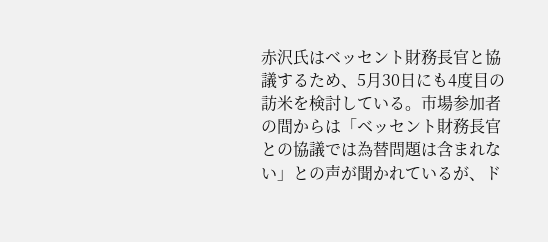赤沢氏はベッセント財務長官と協議するため、5月30日にも4度目の訪米を検討している。市場参加者の間からは「ベッセント財務長官との協議では為替問題は含まれない」との声が聞かれているが、ド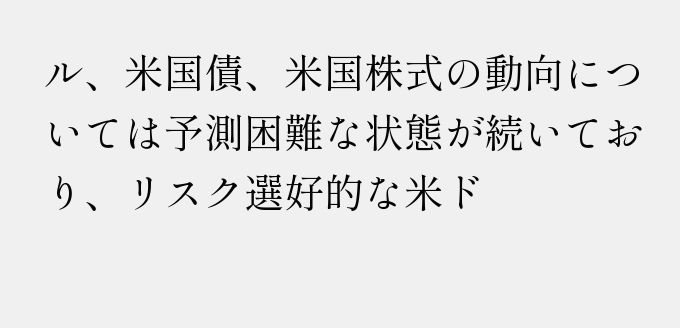ル、米国債、米国株式の動向については予測困難な状態が続いており、リスク選好的な米ド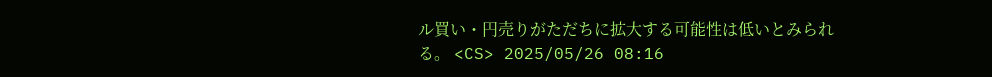ル買い・円売りがただちに拡大する可能性は低いとみられる。 <CS> 2025/05/26 08:16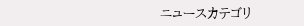ニュースカテゴリ